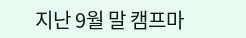지난 9월 말 캠프마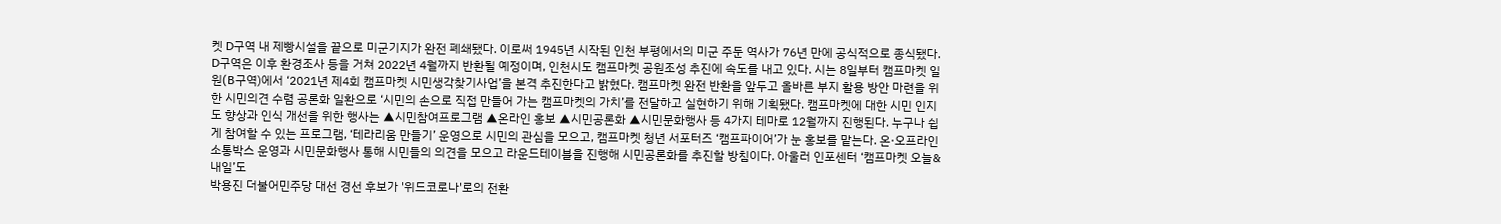켓 D구역 내 제빵시설을 끝으로 미군기지가 완전 폐쇄됐다. 이로써 1945년 시작된 인천 부평에서의 미군 주둔 역사가 76년 만에 공식적으로 종식됐다. D구역은 이후 환경조사 등을 거쳐 2022년 4월까지 반환될 예정이며, 인천시도 캠프마켓 공원조성 추진에 속도를 내고 있다. 시는 8일부터 캠프마켓 일원(B구역)에서 ‘2021년 제4회 캠프마켓 시민생각찾기사업’을 본격 추진한다고 밝혔다. 캠프마켓 완전 반환을 앞두고 올바른 부지 활용 방안 마련을 위한 시민의견 수렴 공론화 일환으로 ‘시민의 손으로 직접 만들어 가는 캠프마켓의 가치’를 전달하고 실현하기 위해 기획됐다. 캠프마켓에 대한 시민 인지도 향상과 인식 개선을 위한 행사는 ▲시민참여프로그램 ▲온라인 홍보 ▲시민공론화 ▲시민문화행사 등 4가지 테마로 12월까지 진행된다. 누구나 쉽게 참여할 수 있는 프로그램, ‘테라리움 만들기’ 운영으로 시민의 관심을 모으고, 캠프마켓 청년 서포터즈 ‘캠프파이어’가 눈 홍보를 맡는다. 온·오프라인 소통박스 운영과 시민문화행사 통해 시민들의 의견을 모으고 라운드테이블을 진행해 시민공론화를 추진할 방침이다. 아울러 인포센터 ‘캠프마켓 오늘&내일’도
박용진 더불어민주당 대선 경선 후보가 '위드코로나'로의 전환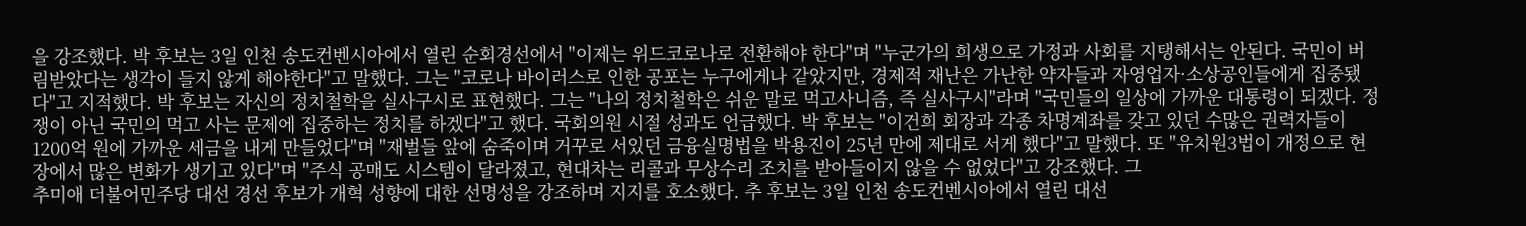을 강조했다. 박 후보는 3일 인천 송도컨벤시아에서 열린 순회경선에서 "이제는 위드코로나로 전환해야 한다"며 "누군가의 희생으로 가정과 사회를 지탱해서는 안된다. 국민이 버림받았다는 생각이 들지 않게 해야한다"고 말했다. 그는 "코로나 바이러스로 인한 공포는 누구에게나 같았지만, 경제적 재난은 가난한 약자들과 자영업자·소상공인들에게 집중됐다"고 지적했다. 박 후보는 자신의 정치철학을 실사구시로 표현했다. 그는 "나의 정치철학은 쉬운 말로 먹고사니즘, 즉 실사구시"라며 "국민들의 일상에 가까운 대통령이 되겠다. 정쟁이 아닌 국민의 먹고 사는 문제에 집중하는 정치를 하겠다"고 했다. 국회의원 시절 성과도 언급했다. 박 후보는 "이건희 회장과 각종 차명계좌를 갖고 있던 수많은 권력자들이 1200억 원에 가까운 세금을 내게 만들었다"며 "재벌들 앞에 숨죽이며 거꾸로 서있던 금융실명법을 박용진이 25년 만에 제대로 서게 했다"고 말했다. 또 "유치원3법이 개정으로 현장에서 많은 변화가 생기고 있다"며 "주식 공매도 시스템이 달라졌고, 현대차는 리콜과 무상수리 조치를 받아들이지 않을 수 없었다"고 강조했다. 그
추미애 더불어민주당 대선 경선 후보가 개혁 성향에 대한 선명성을 강조하며 지지를 호소했다. 추 후보는 3일 인천 송도컨벤시아에서 열린 대선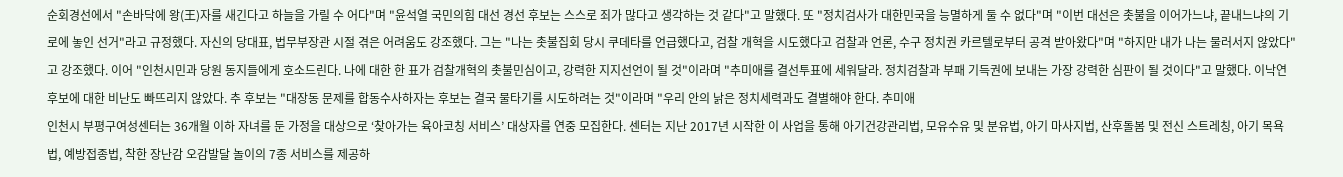순회경선에서 "손바닥에 왕(王)자를 새긴다고 하늘을 가릴 수 어다"며 "윤석열 국민의힘 대선 경선 후보는 스스로 죄가 많다고 생각하는 것 같다"고 말했다. 또 "정치검사가 대한민국을 능멸하게 둘 수 없다"며 "이번 대선은 촛불을 이어가느냐, 끝내느냐의 기로에 놓인 선거"라고 규정했다. 자신의 당대표, 법무부장관 시절 겪은 어려움도 강조했다. 그는 "나는 촛불집회 당시 쿠데타를 언급했다고, 검찰 개혁을 시도했다고 검찰과 언론, 수구 정치권 카르텔로부터 공격 받아왔다"며 "하지만 내가 나는 물러서지 않았다"고 강조했다. 이어 "인천시민과 당원 동지들에게 호소드린다. 나에 대한 한 표가 검찰개혁의 촛불민심이고, 강력한 지지선언이 될 것"이라며 "추미애를 결선투표에 세워달라. 정치검찰과 부패 기득권에 보내는 가장 강력한 심판이 될 것이다"고 말했다. 이낙연 후보에 대한 비난도 빠뜨리지 않았다. 추 후보는 "대장동 문제를 합동수사하자는 후보는 결국 물타기를 시도하려는 것"이라며 "우리 안의 낡은 정치세력과도 결별해야 한다. 추미애
인천시 부평구여성센터는 36개월 이하 자녀를 둔 가정을 대상으로 ‘찾아가는 육아코칭 서비스’ 대상자를 연중 모집한다. 센터는 지난 2017년 시작한 이 사업을 통해 아기건강관리법, 모유수유 및 분유법, 아기 마사지법, 산후돌봄 및 전신 스트레칭, 아기 목욕법, 예방접종법, 착한 장난감 오감발달 놀이의 7종 서비스를 제공하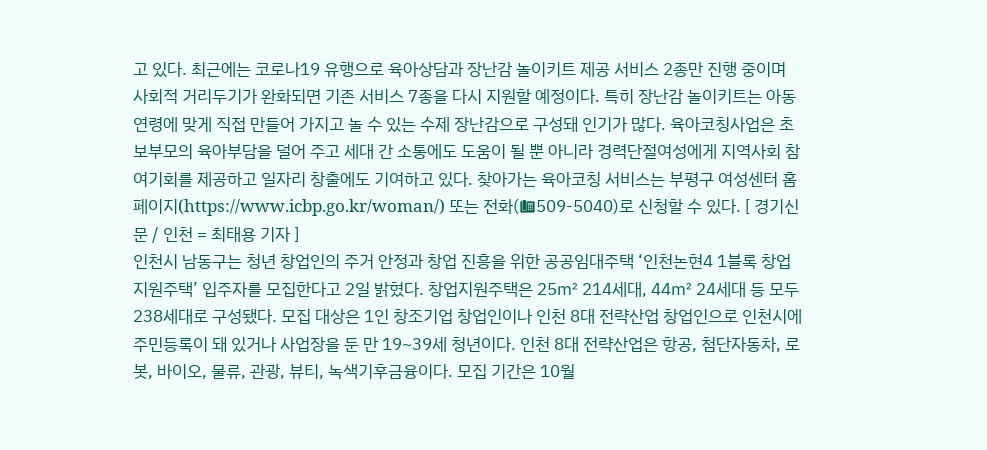고 있다. 최근에는 코로나19 유행으로 육아상담과 장난감 놀이키트 제공 서비스 2종만 진행 중이며 사회적 거리두기가 완화되면 기존 서비스 7종을 다시 지원할 예정이다. 특히 장난감 놀이키트는 아동 연령에 맞게 직접 만들어 가지고 놀 수 있는 수제 장난감으로 구성돼 인기가 많다. 육아코칭사업은 초보부모의 육아부담을 덜어 주고 세대 간 소통에도 도움이 될 뿐 아니라 경력단절여성에게 지역사회 참여기회를 제공하고 일자리 창출에도 기여하고 있다. 찾아가는 육아코칭 서비스는 부평구 여성센터 홈페이지(https://www.icbp.go.kr/woman/) 또는 전화(☎509-5040)로 신청할 수 있다. [ 경기신문 / 인천 = 최태용 기자 ]
인천시 남동구는 청년 창업인의 주거 안정과 창업 진흥을 위한 공공임대주택 ‘인천논현4 1블록 창업지원주택’ 입주자를 모집한다고 2일 밝혔다. 창업지원주택은 25㎡ 214세대, 44㎡ 24세대 등 모두 238세대로 구성됐다. 모집 대상은 1인 창조기업 창업인이나 인천 8대 전략산업 창업인으로 인천시에 주민등록이 돼 있거나 사업장을 둔 만 19~39세 청년이다. 인천 8대 전략산업은 항공, 첨단자동차, 로봇, 바이오, 물류, 관광, 뷰티, 녹색기후금융이다. 모집 기간은 10월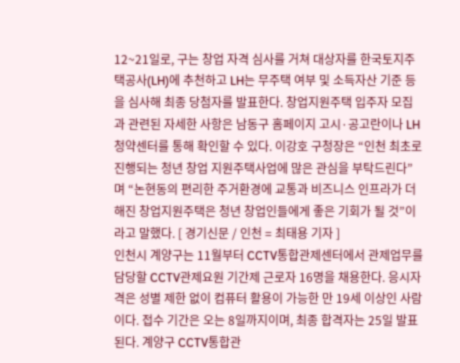12~21일로, 구는 창업 자격 심사를 거쳐 대상자를 한국토지주택공사(LH)에 추천하고 LH는 무주택 여부 및 소득자산 기준 등을 심사해 최종 당첨자를 발표한다. 창업지원주택 입주자 모집과 관련된 자세한 사항은 남동구 홈페이지 고시·공고란이나 LH청약센터를 통해 확인할 수 있다. 이강호 구청장은 “인천 최초로 진행되는 청년 창업 지원주택사업에 많은 관심을 부탁드린다”며 “논현동의 편리한 주거환경에 교통과 비즈니스 인프라가 더해진 창업지원주택은 청년 창업인들에게 좋은 기회가 될 것”이라고 말했다. [ 경기신문 / 인천 = 최태용 기자 ]
인천시 계양구는 11월부터 CCTV통합관제센터에서 관제업무를 담당할 CCTV관제요원 기간제 근로자 16명을 채용한다. 응시자격은 성별 제한 없이 컴퓨터 활용이 가능한 만 19세 이상인 사람이다. 접수 기간은 오는 8일까지이며, 최종 합격자는 25일 발표된다. 계양구 CCTV통합관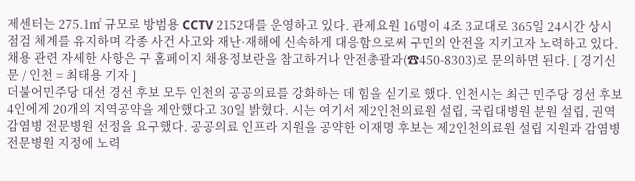제센터는 275.1㎡ 규모로 방범용 CCTV 2152대를 운영하고 있다. 관제요원 16명이 4조 3교대로 365일 24시간 상시 점검 체계를 유지하며 각종 사건 사고와 재난·재해에 신속하게 대응함으로써 구민의 안전을 지키고자 노력하고 있다. 채용 관련 자세한 사항은 구 홈페이지 채용정보란을 참고하거나 안전총괄과(☎450-8303)로 문의하면 된다. [ 경기신문 / 인천 = 최태용 기자 ]
더불어민주당 대선 경선 후보 모두 인천의 공공의료를 강화하는 데 힘을 싣기로 했다. 인천시는 최근 민주당 경선 후보 4인에게 20개의 지역공약을 제안했다고 30일 밝혔다. 시는 여기서 제2인천의료원 설립, 국립대병원 분원 설립, 권역감염병 전문병원 선정을 요구했다. 공공의료 인프라 지원을 공약한 이재명 후보는 제2인천의료원 설립 지원과 감염병 전문병원 지정에 노력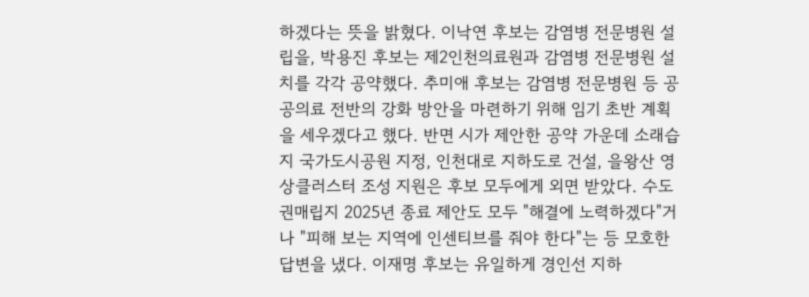하겠다는 뜻을 밝혔다. 이낙연 후보는 감염병 전문병원 설립을, 박용진 후보는 제2인천의료원과 감염병 전문병원 설치를 각각 공약했다. 추미애 후보는 감염병 전문병원 등 공공의료 전반의 강화 방안을 마련하기 위해 임기 초반 계획을 세우겠다고 했다. 반면 시가 제안한 공약 가운데 소래습지 국가도시공원 지정, 인천대로 지하도로 건설, 을왕산 영상클러스터 조성 지원은 후보 모두에게 외면 받았다. 수도권매립지 2025년 종료 제안도 모두 "해결에 노력하겠다"거나 "피해 보는 지역에 인센티브를 줘야 한다"는 등 모호한 답변을 냈다. 이재명 후보는 유일하게 경인선 지하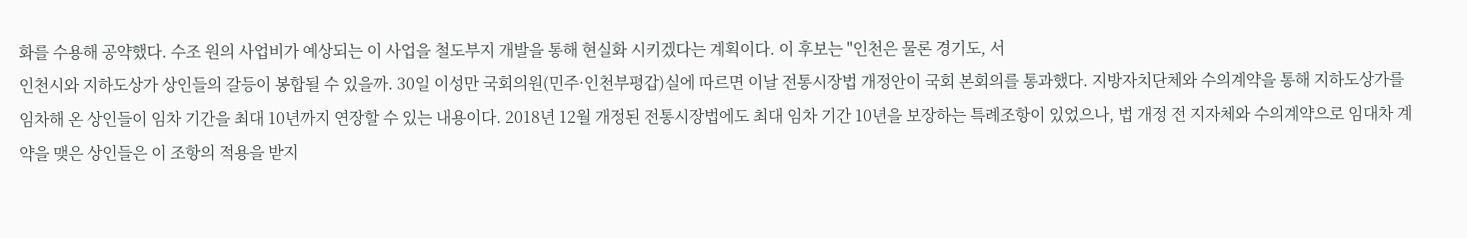화를 수용해 공약했다. 수조 원의 사업비가 예상되는 이 사업을 철도부지 개발을 통해 현실화 시키겠다는 계획이다. 이 후보는 "인천은 물론 경기도, 서
인천시와 지하도상가 상인들의 갈등이 봉합될 수 있을까. 30일 이성만 국회의원(민주·인천부평갑)실에 따르면 이날 전통시장법 개정안이 국회 본회의를 통과했다. 지방자치단체와 수의계약을 통해 지하도상가를 임차해 온 상인들이 임차 기간을 최대 10년까지 연장할 수 있는 내용이다. 2018년 12월 개정된 전통시장법에도 최대 임차 기간 10년을 보장하는 특례조항이 있었으나, 법 개정 전 지자체와 수의계약으로 임대차 계약을 맺은 상인들은 이 조항의 적용을 받지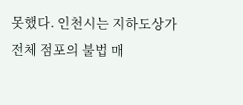못했다. 인천시는 지하도상가 전체 점포의 불법 매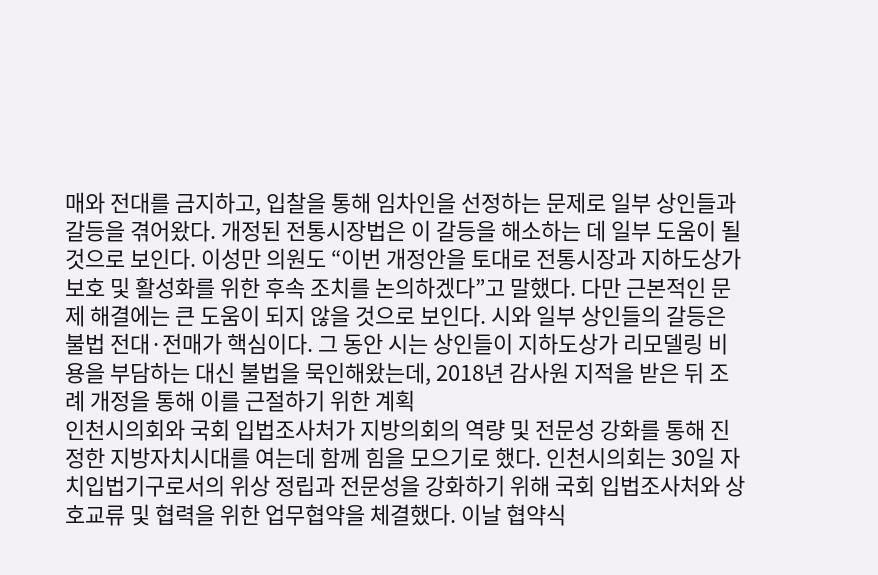매와 전대를 금지하고, 입찰을 통해 임차인을 선정하는 문제로 일부 상인들과 갈등을 겪어왔다. 개정된 전통시장법은 이 갈등을 해소하는 데 일부 도움이 될 것으로 보인다. 이성만 의원도 “이번 개정안을 토대로 전통시장과 지하도상가 보호 및 활성화를 위한 후속 조치를 논의하겠다”고 말했다. 다만 근본적인 문제 해결에는 큰 도움이 되지 않을 것으로 보인다. 시와 일부 상인들의 갈등은 불법 전대·전매가 핵심이다. 그 동안 시는 상인들이 지하도상가 리모델링 비용을 부담하는 대신 불법을 묵인해왔는데, 2018년 감사원 지적을 받은 뒤 조례 개정을 통해 이를 근절하기 위한 계획
인천시의회와 국회 입법조사처가 지방의회의 역량 및 전문성 강화를 통해 진정한 지방자치시대를 여는데 함께 힘을 모으기로 했다. 인천시의회는 30일 자치입법기구로서의 위상 정립과 전문성을 강화하기 위해 국회 입법조사처와 상호교류 및 협력을 위한 업무협약을 체결했다. 이날 협약식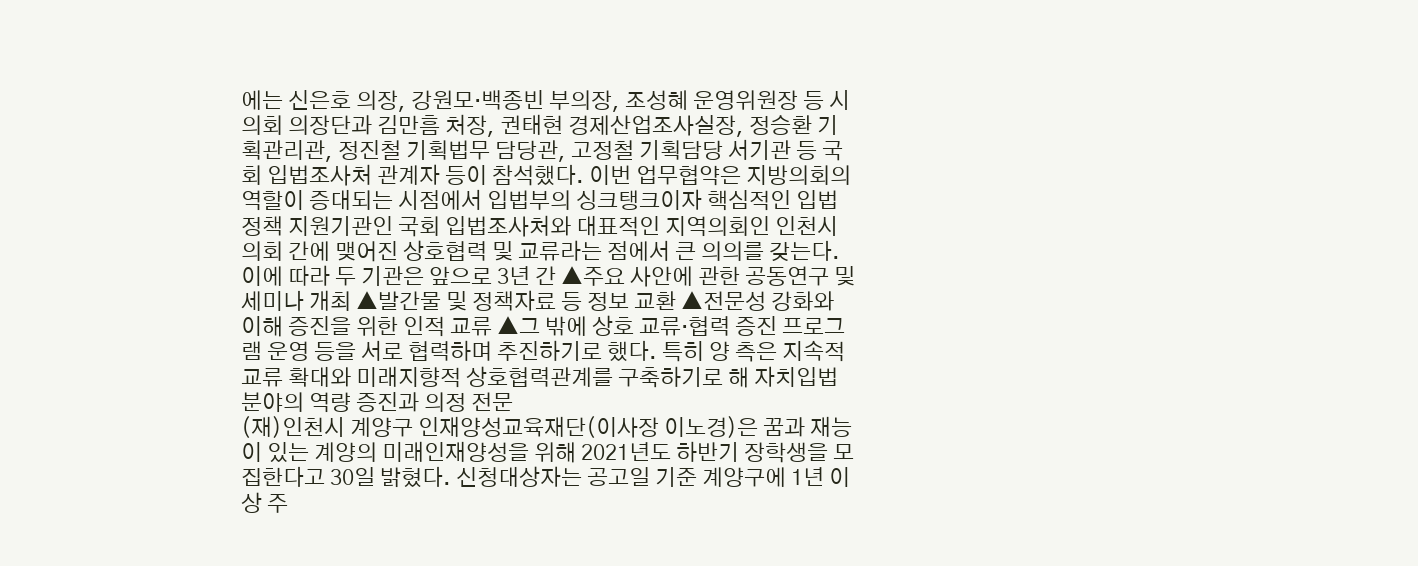에는 신은호 의장, 강원모·백종빈 부의장, 조성혜 운영위원장 등 시의회 의장단과 김만흠 처장, 권태현 경제산업조사실장, 정승환 기획관리관, 정진철 기획법무 담당관, 고정철 기획담당 서기관 등 국회 입법조사처 관계자 등이 참석했다. 이번 업무협약은 지방의회의 역할이 증대되는 시점에서 입법부의 싱크탱크이자 핵심적인 입법정책 지원기관인 국회 입법조사처와 대표적인 지역의회인 인천시의회 간에 맺어진 상호협력 및 교류라는 점에서 큰 의의를 갖는다. 이에 따라 두 기관은 앞으로 3년 간 ▲주요 사안에 관한 공동연구 및 세미나 개최 ▲발간물 및 정책자료 등 정보 교환 ▲전문성 강화와 이해 증진을 위한 인적 교류 ▲그 밖에 상호 교류·협력 증진 프로그램 운영 등을 서로 협력하며 추진하기로 했다. 특히 양 측은 지속적 교류 확대와 미래지향적 상호협력관계를 구축하기로 해 자치입법 분야의 역량 증진과 의정 전문
(재)인천시 계양구 인재양성교육재단(이사장 이노경)은 꿈과 재능이 있는 계양의 미래인재양성을 위해 2021년도 하반기 장학생을 모집한다고 30일 밝혔다. 신청대상자는 공고일 기준 계양구에 1년 이상 주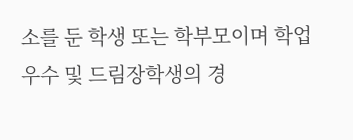소를 둔 학생 또는 학부모이며 학업우수 및 드림장학생의 경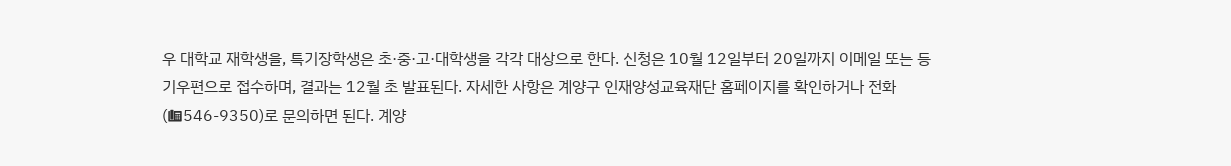우 대학교 재학생을, 특기장학생은 초·중·고·대학생을 각각 대상으로 한다. 신청은 10월 12일부터 20일까지 이메일 또는 등기우편으로 접수하며, 결과는 12월 초 발표된다. 자세한 사항은 계양구 인재양성교육재단 홈페이지를 확인하거나 전화(☎546-9350)로 문의하면 된다. 계양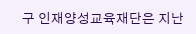구 인재양성교육재단은 지난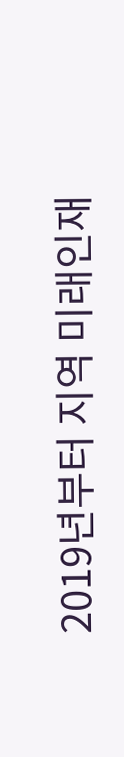2019년부터 지역 미래인재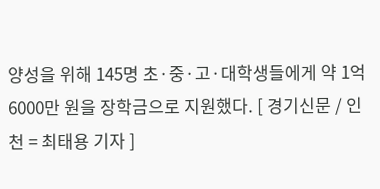양성을 위해 145명 초·중·고·대학생들에게 약 1억 6000만 원을 장학금으로 지원했다. [ 경기신문 / 인천 = 최태용 기자 ]